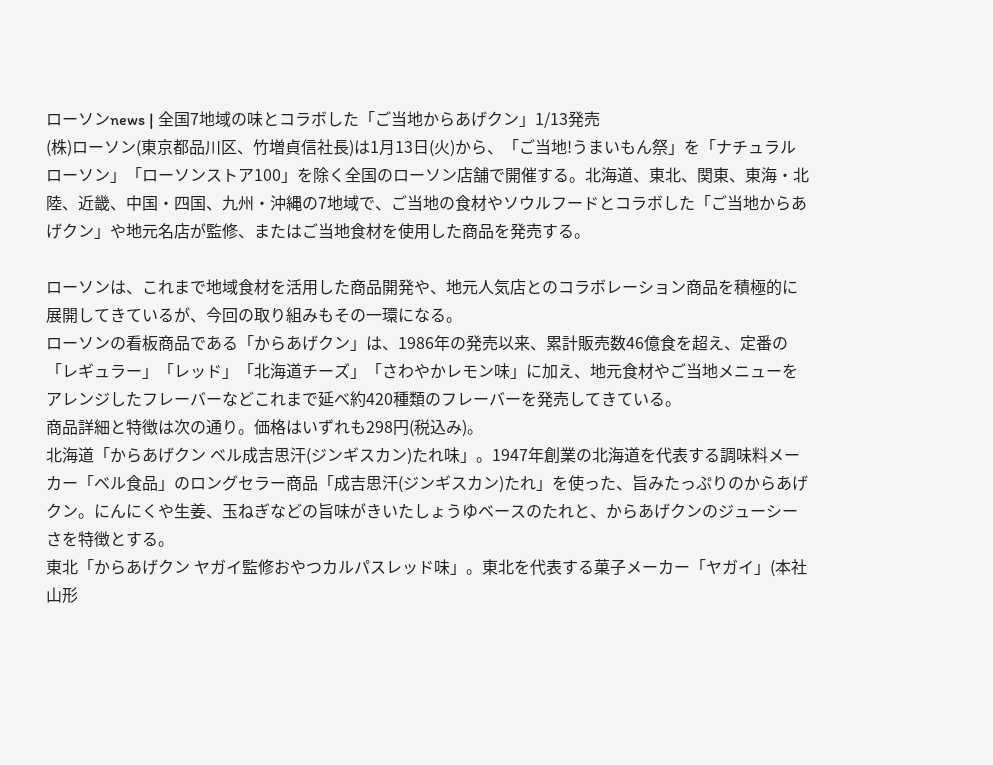ローソンnews | 全国7地域の味とコラボした「ご当地からあげクン」1/13発売
(株)ローソン(東京都品川区、竹増貞信社長)は1月13日(火)から、「ご当地!うまいもん祭」を「ナチュラルローソン」「ローソンストア100」を除く全国のローソン店舗で開催する。北海道、東北、関東、東海・北陸、近畿、中国・四国、九州・沖縄の7地域で、ご当地の食材やソウルフードとコラボした「ご当地からあげクン」や地元名店が監修、またはご当地食材を使用した商品を発売する。

ローソンは、これまで地域食材を活用した商品開発や、地元人気店とのコラボレーション商品を積極的に展開してきているが、今回の取り組みもその一環になる。
ローソンの看板商品である「からあげクン」は、1986年の発売以来、累計販売数46億食を超え、定番の「レギュラー」「レッド」「北海道チーズ」「さわやかレモン味」に加え、地元食材やご当地メニューをアレンジしたフレーバーなどこれまで延べ約420種類のフレーバーを発売してきている。
商品詳細と特徴は次の通り。価格はいずれも298円(税込み)。
北海道「からあげクン ベル成吉思汗(ジンギスカン)たれ味」。1947年創業の北海道を代表する調味料メーカー「ベル食品」のロングセラー商品「成吉思汗(ジンギスカン)たれ」を使った、旨みたっぷりのからあげクン。にんにくや生姜、玉ねぎなどの旨味がきいたしょうゆベースのたれと、からあげクンのジューシーさを特徴とする。
東北「からあげクン ヤガイ監修おやつカルパスレッド味」。東北を代表する菓子メーカー「ヤガイ」(本社 山形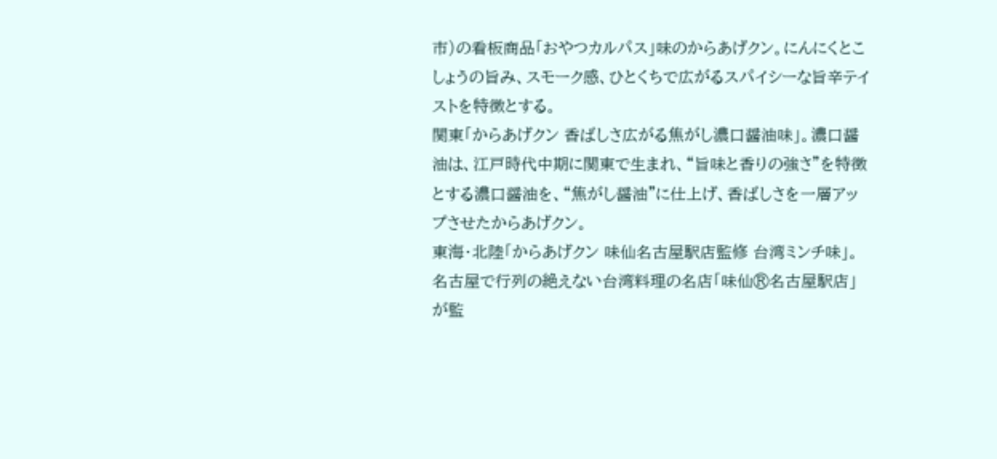市)の看板商品「おやつカルパス」味のからあげクン。にんにくとこしょうの旨み、スモーク感、ひとくちで広がるスパイシーな旨辛テイストを特徴とする。
関東「からあげクン 香ばしさ広がる焦がし濃口醤油味」。濃口醤油は、江戸時代中期に関東で生まれ、“旨味と香りの強さ”を特徴とする濃口醤油を、“焦がし醤油”に仕上げ、香ばしさを一層アップさせたからあげクン。
東海・北陸「からあげクン 味仙名古屋駅店監修 台湾ミンチ味」。名古屋で行列の絶えない台湾料理の名店「味仙®名古屋駅店」が監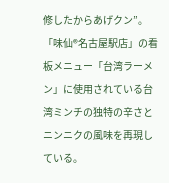修したからあげクン”。「味仙®名古屋駅店」の看板メニュー「台湾ラーメン」に使用されている台湾ミンチの独特の辛さとニンニクの風味を再現している。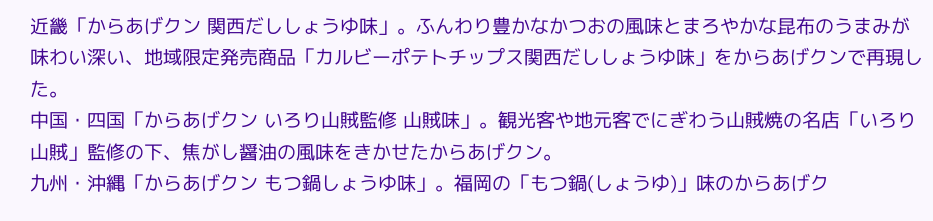近畿「からあげクン 関西だししょうゆ味」。ふんわり豊かなかつおの風味とまろやかな昆布のうまみが味わい深い、地域限定発売商品「カルビーポテトチップス関西だししょうゆ味」をからあげクンで再現した。
中国・四国「からあげクン いろり山賊監修 山賊味」。観光客や地元客でにぎわう山賊焼の名店「いろり山賊」監修の下、焦がし醤油の風味をきかせたからあげクン。
九州・沖縄「からあげクン もつ鍋しょうゆ味」。福岡の「もつ鍋(しょうゆ)」味のからあげク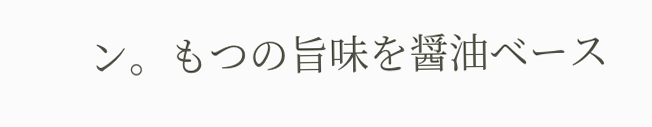ン。もつの旨味を醤油ベース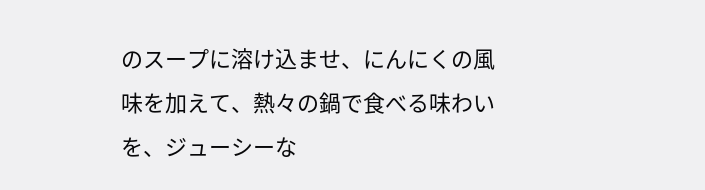のスープに溶け込ませ、にんにくの風味を加えて、熱々の鍋で食べる味わいを、ジューシーな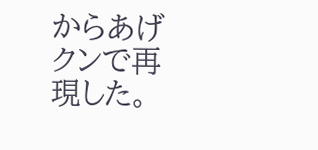からあげクンで再現した。